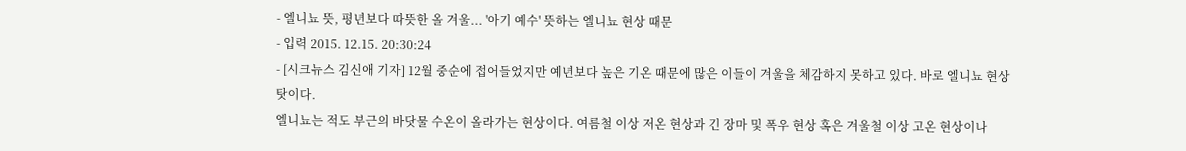- 엘니뇨 뜻, 평년보다 따뜻한 올 겨울... '아기 예수' 뜻하는 엘니뇨 현상 때문
- 입력 2015. 12.15. 20:30:24
- [시크뉴스 김신애 기자] 12월 중순에 접어들었지만 예년보다 높은 기온 때문에 많은 이들이 겨울을 체감하지 못하고 있다. 바로 엘니뇨 현상 탓이다.
엘니뇨는 적도 부근의 바닷물 수온이 올라가는 현상이다. 여름철 이상 저온 현상과 긴 장마 및 폭우 현상 혹은 겨울철 이상 고온 현상이나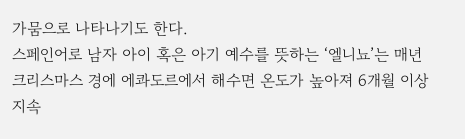가뭄으로 나타나기도 한다.
스페인어로 남자 아이 혹은 아기 예수를 뜻하는 ‘엘니뇨’는 매년 크리스마스 경에 에콰도르에서 해수면 온도가 높아져 6개월 이상 지속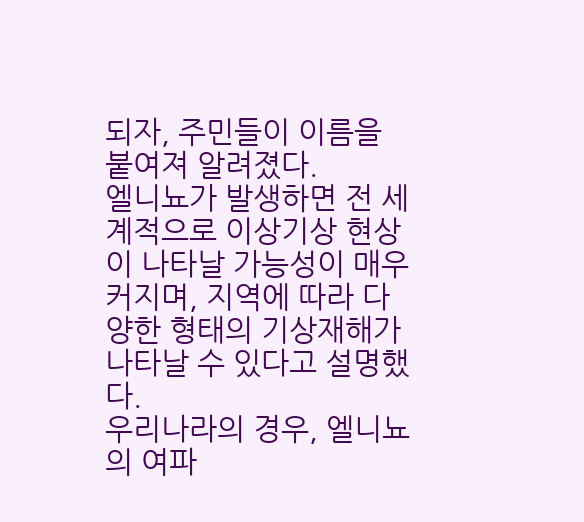되자, 주민들이 이름을 붙여져 알려졌다.
엘니뇨가 발생하면 전 세계적으로 이상기상 현상이 나타날 가능성이 매우 커지며, 지역에 따라 다양한 형태의 기상재해가 나타날 수 있다고 설명했다.
우리나라의 경우, 엘니뇨의 여파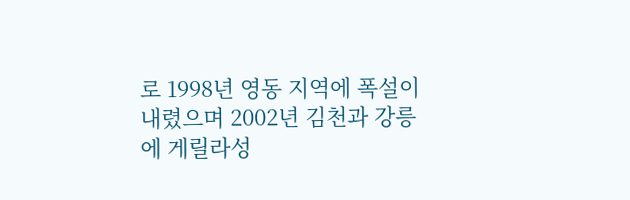로 1998년 영동 지역에 폭설이 내렸으며 2002년 김천과 강릉에 게릴라성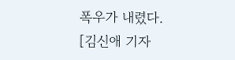폭우가 내렸다.
[김신애 기자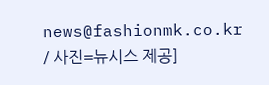news@fashionmk.co.kr / 사진=뉴시스 제공]